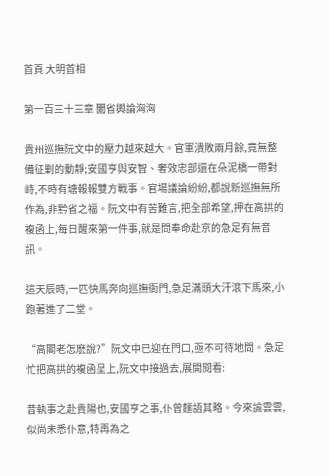首頁 大明首相

第一百三十三章 闔省輿論洶洶

貴州巡撫阮文中的壓力越來越大。官軍潰敗兩月餘,竟無整備征剿的動靜;安國亨與安智、奢效忠部還在朵泥橋一帶對峙,不時有塘報報雙方戰事。官場議論紛紛,都說新巡撫無所作為,非黔省之福。阮文中有苦難言,把全部希望,押在高拱的複函上,每日醒來第一件事,就是問奉命赴京的急足有無音訊。

這天辰時,一匹快馬奔向巡撫衙門,急足滿頭大汗滾下馬來,小跑著進了二堂。

“高閣老怎麽說?”阮文中已迎在門口,亟不可待地問。急足忙把高拱的複函呈上,阮文中接過去,展開閱看:

昔執事之赴貴陽也,安國亨之事,仆曾麵語其略。今來諭雲雲,似尚未悉仆意,特再為之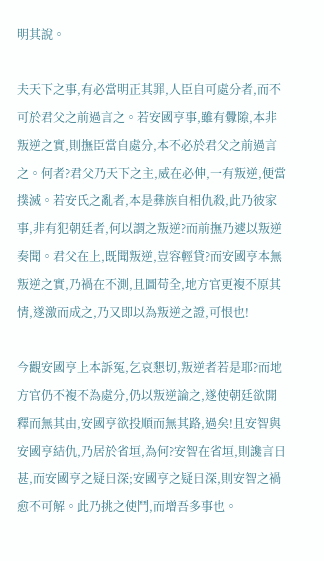明其說。

夫天下之事,有必當明正其罪,人臣自可處分者,而不可於君父之前過言之。若安國亨事,雖有釁隙,本非叛逆之實,則撫臣當自處分,本不必於君父之前過言之。何者?君父乃天下之主,威在必伸,一有叛逆,便當撲滅。若安氏之亂者,本是彝族自相仇殺,此乃彼家事,非有犯朝廷者,何以謂之叛逆?而前撫乃遽以叛逆奏聞。君父在上,既聞叛逆,豈容輕貸?而安國亨本無叛逆之實,乃禍在不測,且圖苟全,地方官更複不原其情,遂激而成之,乃又即以為叛逆之證,可恨也!

今觀安國亨上本訴冤,乞哀懇切,叛逆者若是耶?而地方官仍不複不為處分,仍以叛逆論之,遂使朝廷欲開釋而無其由,安國亨欲投順而無其路,過矣!且安智與安國亨結仇,乃居於省垣,為何?安智在省垣,則讒言日甚,而安國亨之疑日深;安國亨之疑日深,則安智之禍愈不可解。此乃挑之使鬥,而增吾多事也。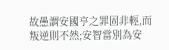故愚謂安國亨之罪固非輕,而叛逆則不然;安智當別為安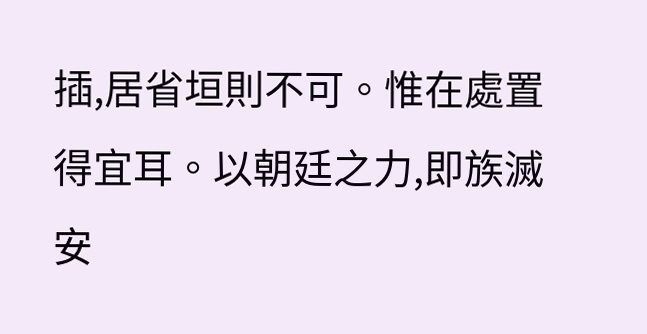插,居省垣則不可。惟在處置得宜耳。以朝廷之力,即族滅安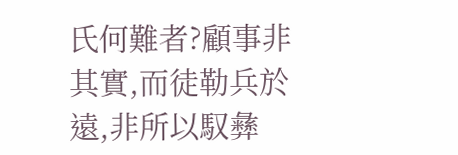氏何難者?顧事非其實,而徒勒兵於遠,非所以馭彝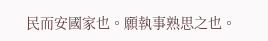民而安國家也。願執事熟思之也。